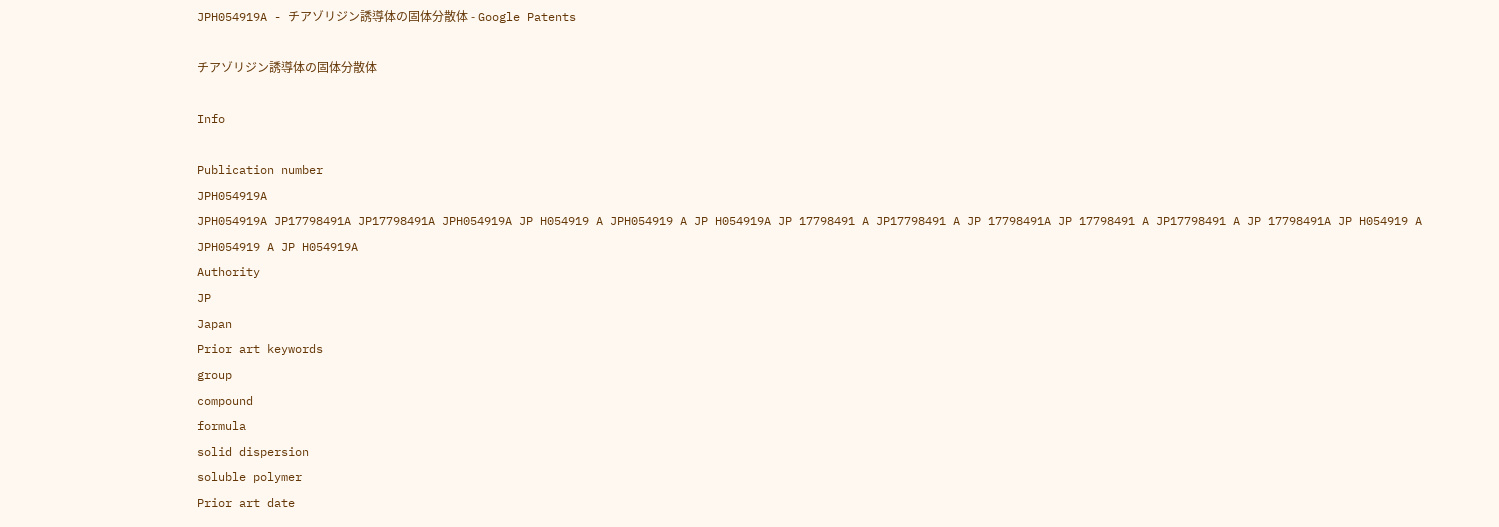JPH054919A - チアゾリジン誘導体の固体分散体 - Google Patents

チアゾリジン誘導体の固体分散体

Info

Publication number
JPH054919A
JPH054919A JP17798491A JP17798491A JPH054919A JP H054919 A JPH054919 A JP H054919A JP 17798491 A JP17798491 A JP 17798491A JP 17798491 A JP17798491 A JP 17798491A JP H054919 A JPH054919 A JP H054919A
Authority
JP
Japan
Prior art keywords
group
compound
formula
solid dispersion
soluble polymer
Prior art date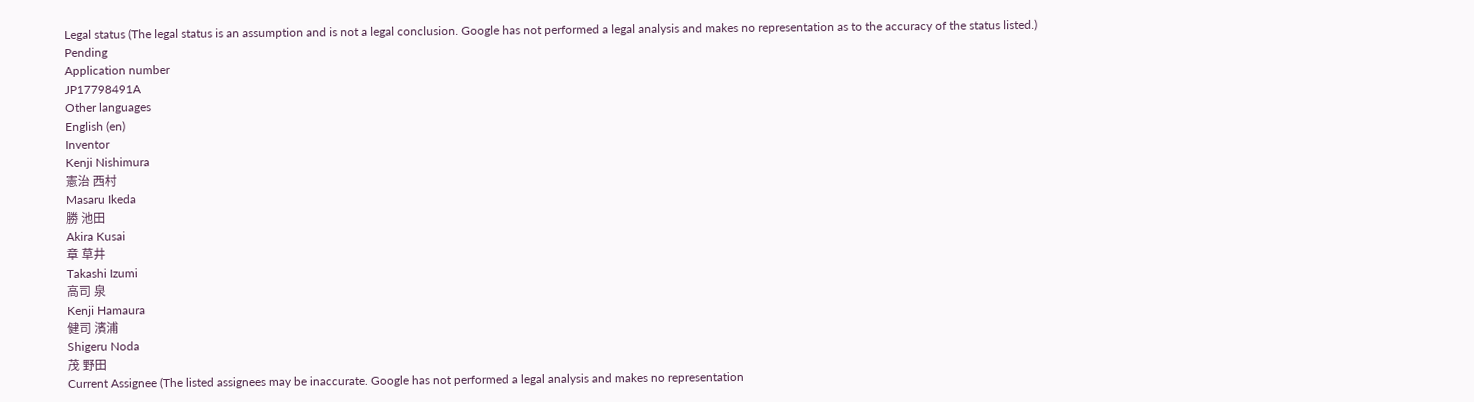Legal status (The legal status is an assumption and is not a legal conclusion. Google has not performed a legal analysis and makes no representation as to the accuracy of the status listed.)
Pending
Application number
JP17798491A
Other languages
English (en)
Inventor
Kenji Nishimura
憲治 西村
Masaru Ikeda
勝 池田
Akira Kusai
章 草井
Takashi Izumi
高司 泉
Kenji Hamaura
健司 濱浦
Shigeru Noda
茂 野田
Current Assignee (The listed assignees may be inaccurate. Google has not performed a legal analysis and makes no representation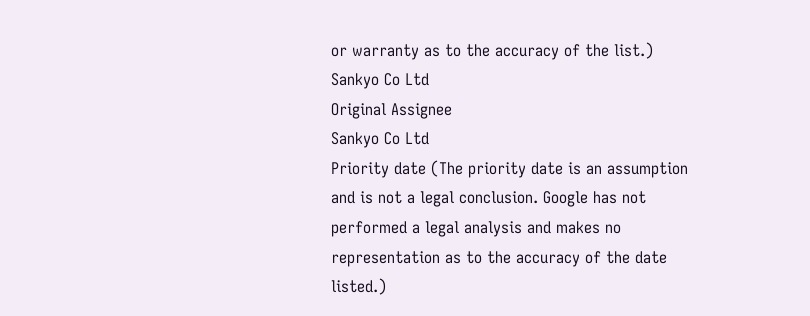or warranty as to the accuracy of the list.)
Sankyo Co Ltd
Original Assignee
Sankyo Co Ltd
Priority date (The priority date is an assumption and is not a legal conclusion. Google has not performed a legal analysis and makes no representation as to the accuracy of the date listed.)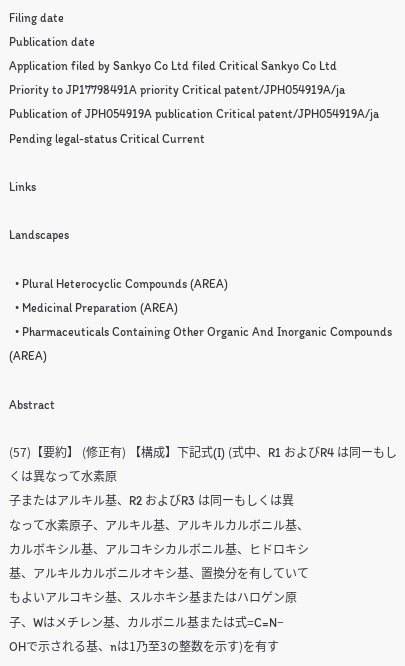Filing date
Publication date
Application filed by Sankyo Co Ltd filed Critical Sankyo Co Ltd
Priority to JP17798491A priority Critical patent/JPH054919A/ja
Publication of JPH054919A publication Critical patent/JPH054919A/ja
Pending legal-status Critical Current

Links

Landscapes

  • Plural Heterocyclic Compounds (AREA)
  • Medicinal Preparation (AREA)
  • Pharmaceuticals Containing Other Organic And Inorganic Compounds (AREA)

Abstract

(57)【要約】 (修正有) 【構成】下記式(I) (式中、R1 およびR4 は同ーもしくは異なって水素原
子またはアルキル基、R2 およびR3 は同ーもしくは異
なって水素原子、アルキル基、アルキルカルボニル基、
カルボキシル基、アルコキシカルボニル基、ヒドロキシ
基、アルキルカルボニルオキシ基、置換分を有していて
もよいアルコキシ基、スルホキシ基またはハロゲン原
子、Wはメチレン基、カルボニル基または式=C=N−
OHで示される基、nは1乃至3の整数を示す)を有す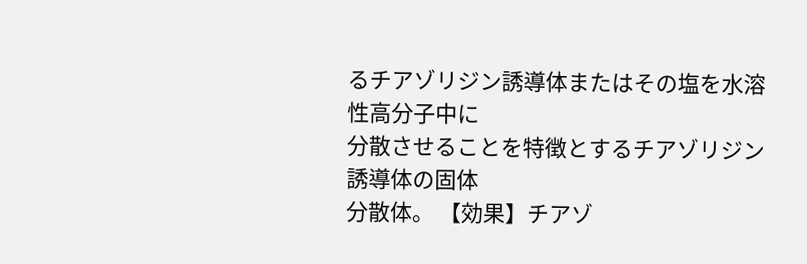るチアゾリジン誘導体またはその塩を水溶性高分子中に
分散させることを特徴とするチアゾリジン誘導体の固体
分散体。 【効果】チアゾ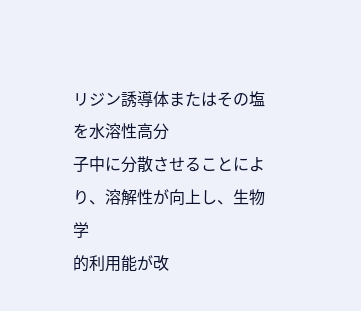リジン誘導体またはその塩を水溶性高分
子中に分散させることにより、溶解性が向上し、生物学
的利用能が改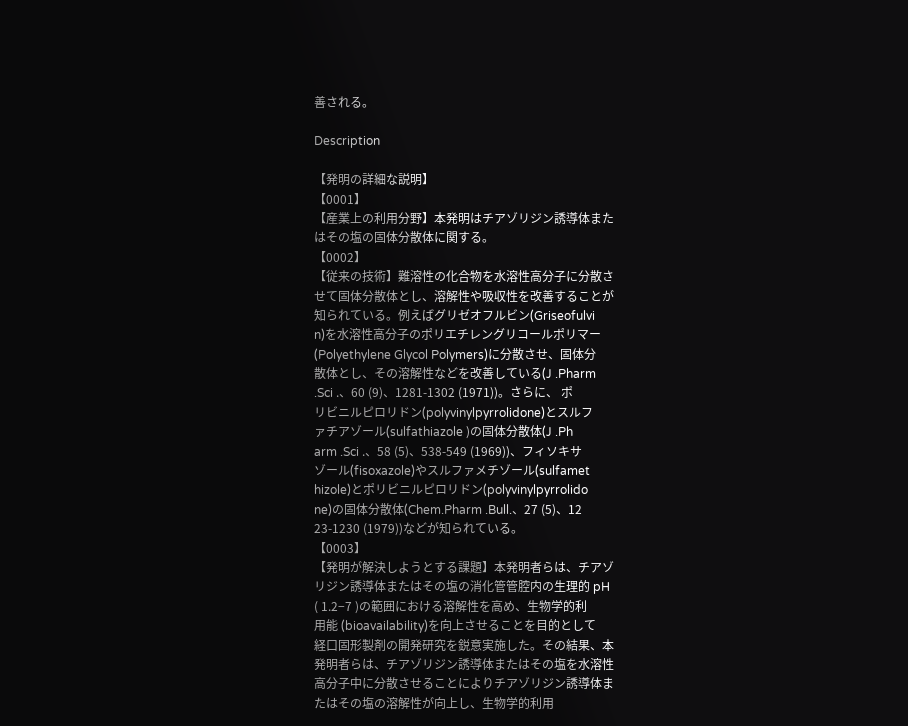善される。

Description

【発明の詳細な説明】
【0001】
【産業上の利用分野】本発明はチアゾリジン誘導体また
はその塩の固体分散体に関する。
【0002】
【従来の技術】難溶性の化合物を水溶性高分子に分散さ
せて固体分散体とし、溶解性や吸収性を改善することが
知られている。例えばグリゼオフルビン(Griseofulvi
n)を水溶性高分子のポリエチレングリコールポリマー
(Polyethylene Glycol Polymers)に分散させ、固体分
散体とし、その溶解性などを改善している(J .Pharm
.Sci .、60 (9)、1281-1302 (1971))。さらに、 ポ
リビニルピロリドン(polyvinylpyrrolidone)とスルフ
ァチアゾール(sulfathiazole )の固体分散体(J .Ph
arm .Sci .、58 (5)、538-549 (1969))、フィソキサ
ゾール(fisoxazole)やスルファメチゾール(sulfamet
hizole)とポリビニルピロリドン(polyvinylpyrrolido
ne)の固体分散体(Chem.Pharm .Bull.、27 (5)、12
23-1230 (1979))などが知られている。
【0003】
【発明が解決しようとする課題】本発明者らは、チアゾ
リジン誘導体またはその塩の消化管管腔内の生理的 pH
( 1.2−7 )の範囲における溶解性を高め、生物学的利
用能 (bioavailability)を向上させることを目的として
経口固形製剤の開発研究を鋭意実施した。その結果、本
発明者らは、チアゾリジン誘導体またはその塩を水溶性
高分子中に分散させることによりチアゾリジン誘導体ま
たはその塩の溶解性が向上し、生物学的利用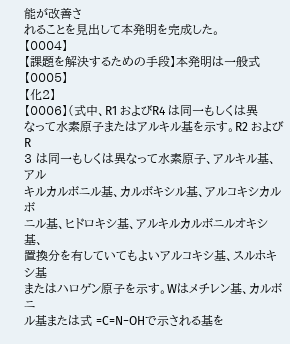能が改善さ
れることを見出して本発明を完成した。
【0004】
【課題を解決するための手段】本発明は一般式
【0005】
【化2】
【0006】(式中、R1 およびR4 は同一もしくは異
なって水素原子またはアルキル基を示す。R2 およびR
3 は同一もしくは異なって水素原子、アルキル基、アル
キルカルボニル基、カルボキシル基、アルコキシカルボ
ニル基、ヒドロキシ基、アルキルカルボニルオキシ基、
置換分を有していてもよいアルコキシ基、スルホキシ基
またはハロゲン原子を示す。Wはメチレン基、カルボニ
ル基または式 =C=N−OHで示される基を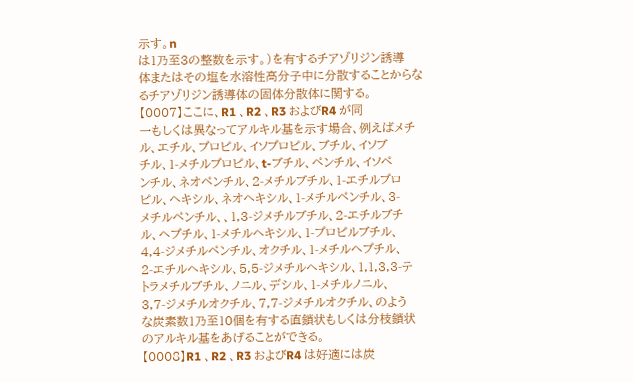示す。n
は1乃至3の整数を示す。)を有するチアゾリジン誘導
体またはその塩を水溶性高分子中に分散することからな
るチアゾリジン誘導体の固体分散体に関する。
【0007】ここに、R1 、R2 、R3 およびR4 が同
一もしくは異なってアルキル基を示す場合、例えばメチ
ル、エチル、プロピル、イソプロピル、ブチル、イソブ
チル、1-メチルプロピル、t-ブチル、ペンチル、イソペ
ンチル、ネオペンチル、2-メチルブチル、1-エチルプロ
ピル、ヘキシル、ネオヘキシル、1-メチルペンチル、3-
メチルペンチル、、1,3-ジメチルブチル、2-エチルブチ
ル、ヘプチル、1-メチルヘキシル、1-プロピルブチル、
4,4-ジメチルペンチル、オクチル、1-メチルヘプチル、
2-エチルヘキシル、5,5-ジメチルヘキシル、1,1,3,3-テ
トラメチルブチル、ノニル、デシル、1-メチルノニル、
3,7-ジメチルオクチル、7,7-ジメチルオクチル、のよう
な炭素数1乃至10個を有する直鎖状もしくは分枝鎖状
のアルキル基をあげることができる。
【0008】R1 、R2 、R3 およびR4 は好適には炭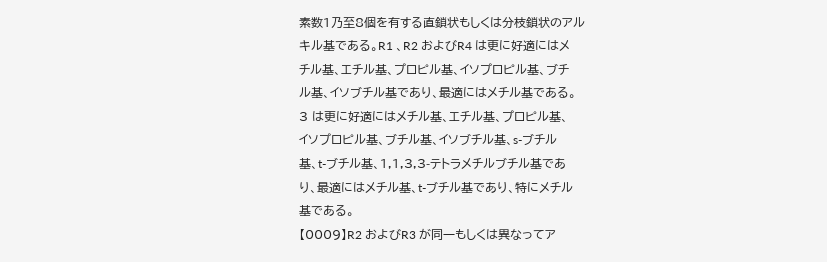素数1乃至8個を有する直鎖状もしくは分枝鎖状のアル
キル基である。R1 、R2 およびR4 は更に好適にはメ
チル基、エチル基、プロピル基、イソプロピル基、ブチ
ル基、イソブチル基であり、最適にはメチル基である。
3 は更に好適にはメチル基、エチル基、プロピル基、
イソプロピル基、ブチル基、イソブチル基、s-ブチル
基、t-ブチル基、1,1,3,3-テトラメチルブチル基であ
り、最適にはメチル基、t-ブチル基であり、特にメチル
基である。
【0009】R2 およびR3 が同一もしくは異なってア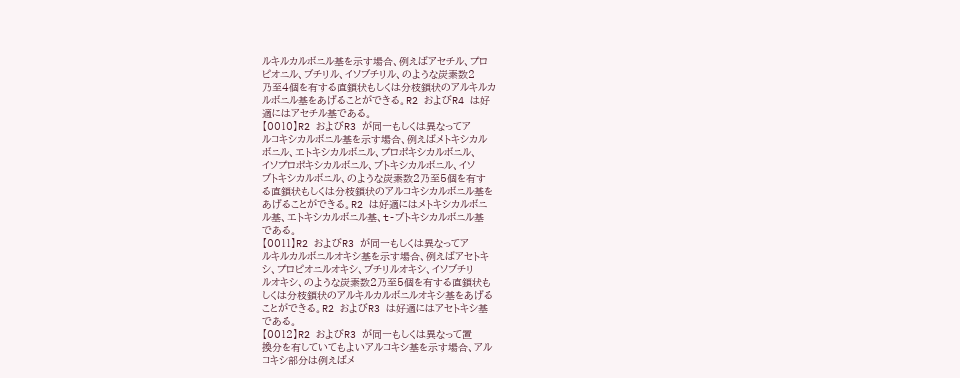ルキルカルボニル基を示す場合、例えばアセチル、プロ
ピオニル、ブチリル、イソブチリル、のような炭素数2
乃至4個を有する直鎖状もしくは分枝鎖状のアルキルカ
ルボニル基をあげることができる。R2 およびR4 は好
適にはアセチル基である。
【0010】R2 およびR3 が同一もしくは異なってア
ルコキシカルボニル基を示す場合、例えばメトキシカル
ボニル、エトキシカルボニル、プロポキシカルボニル、
イソプロポキシカルボニル、ブトキシカルボニル、イソ
ブトキシカルボニル、のような炭素数2乃至5個を有す
る直鎖状もしくは分枝鎖状のアルコキシカルボニル基を
あげることができる。R2 は好適にはメトキシカルボニ
ル基、エトキシカルボニル基、t-ブトキシカルボニル基
である。
【0011】R2 およびR3 が同一もしくは異なってア
ルキルカルボニルオキシ基を示す場合、例えばアセトキ
シ、プロピオニルオキシ、ブチリルオキシ、イソブチリ
ルオキシ、のような炭素数2乃至5個を有する直鎖状も
しくは分枝鎖状のアルキルカルボニルオキシ基をあげる
ことができる。R2 およびR3 は好適にはアセトキシ基
である。
【0012】R2 およびR3 が同一もしくは異なって置
換分を有していてもよいアルコキシ基を示す場合、アル
コキシ部分は例えばメ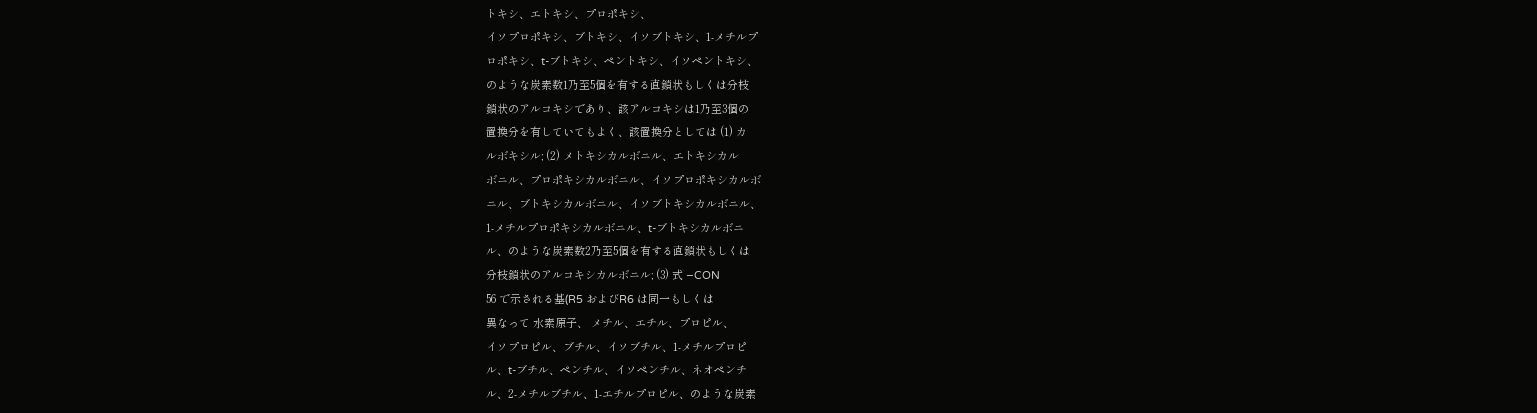トキシ、エトキシ、プロポキシ、
イソプロポキシ、ブトキシ、イソブトキシ、1-メチルプ
ロポキシ、t-ブトキシ、ペントキシ、イソペントキシ、
のような炭素数1乃至5個を有する直鎖状もしくは分枝
鎖状のアルコキシであり、該アルコキシは1乃至3個の
置換分を有していてもよく、該置換分としては (1) カ
ルボキシル; (2) メトキシカルボニル、エトキシカル
ボニル、プロポキシカルボニル、イソプロポキシカルボ
ニル、ブトキシカルボニル、イソブトキシカルボニル、
1-メチルプロポキシカルボニル、t-ブトキシカルボニ
ル、のような炭素数2乃至5個を有する直鎖状もしくは
分枝鎖状のアルコキシカルボニル; (3) 式 −CON
56 で示される基(R5 およびR6 は同一もしくは
異なって 水素原子、 メチル、エチル、プロピル、
イソプロピル、ブチル、イソブチル、1-メチルプロピ
ル、t-ブチル、ペンチル、イソペンチル、ネオペンチ
ル、2-メチルブチル、1-エチルプロピル、のような炭素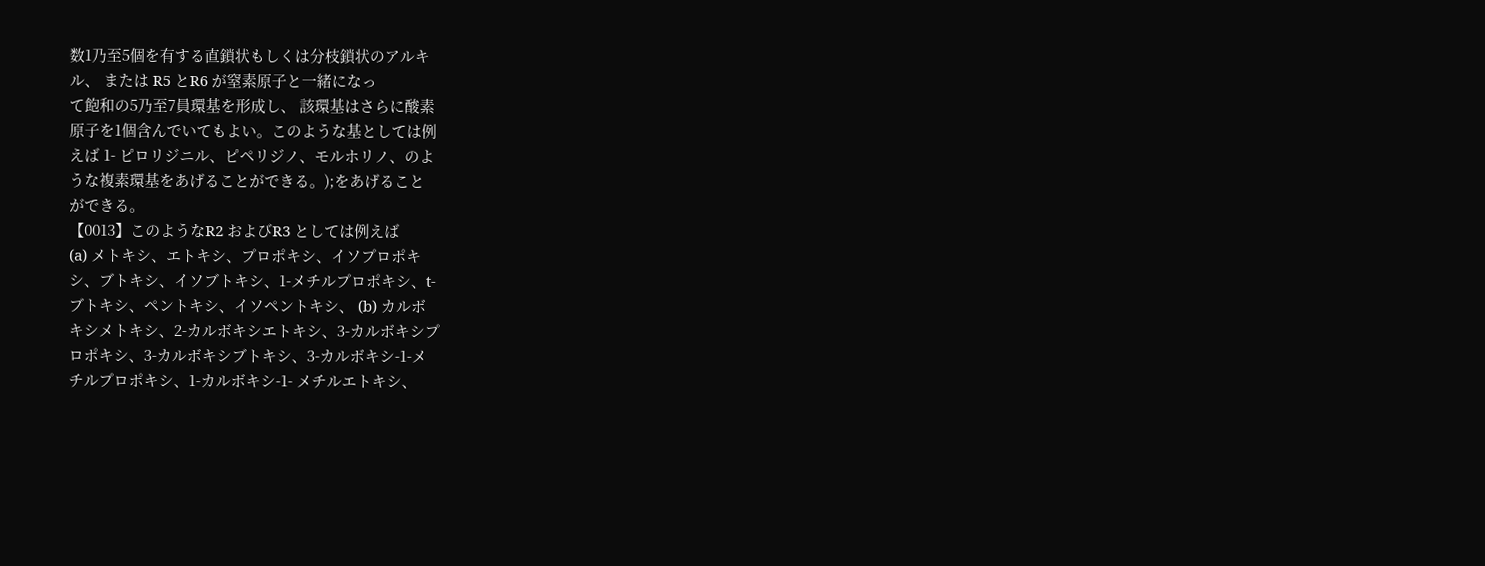数1乃至5個を有する直鎖状もしくは分枝鎖状のアルキ
ル、 または R5 とR6 が窒素原子と一緒になっ
て飽和の5乃至7員環基を形成し、 該環基はさらに酸素
原子を1個含んでいてもよい。このような基としては例
えば 1- ピロリジニル、ピペリジノ、モルホリノ、のよ
うな複素環基をあげることができる。);をあげること
ができる。
【0013】このようなR2 およびR3 としては例えば
(a) メトキシ、エトキシ、プロポキシ、イソプロポキ
シ、ブトキシ、イソブトキシ、1-メチルプロポキシ、t-
ブトキシ、ペントキシ、イソペントキシ、 (b) カルボ
キシメトキシ、2-カルボキシエトキシ、3-カルボキシプ
ロポキシ、3-カルボキシブトキシ、3-カルボキシ-1-メ
チルプロポキシ、1-カルボキシ-1- メチルエトキシ、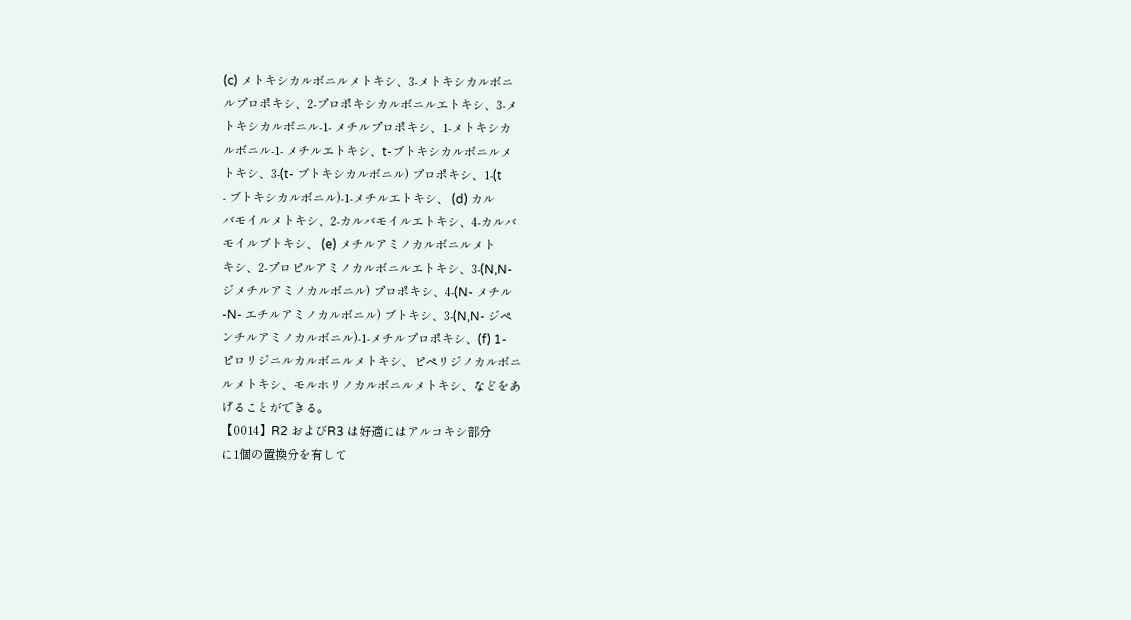(c) メトキシカルボニルメトキシ、3-メトキシカルボニ
ルプロポキシ、2-プロポキシカルボニルエトキシ、3-メ
トキシカルボニル-1- メチルプロポキシ、1-メトキシカ
ルボニル-1- メチルエトキシ、t-ブトキシカルボニルメ
トキシ、3-(t- ブトキシカルボニル) プロポキシ、1-(t
- ブトキシカルボニル)-1-メチルエトキシ、 (d) カル
バモイルメトキシ、2-カルバモイルエトキシ、4-カルバ
モイルブトキシ、 (e) メチルアミノカルボニルメト
キシ、2-プロピルアミノカルボニルエトキシ、3-(N,N-
ジメチルアミノカルボニル) プロポキシ、4-(N- メチル
-N- エチルアミノカルボニル) ブトキシ、3-(N,N- ジペ
ンチルアミノカルボニル)-1-メチルプロポキシ、(f) 1-
ピロリジニルカルボニルメトキシ、ピペリジノカルボニ
ルメトキシ、モルホリノカルボニルメトキシ、などをあ
げることができる。
【0014】R2 およびR3 は好適にはアルコキシ部分
に1個の置換分を有して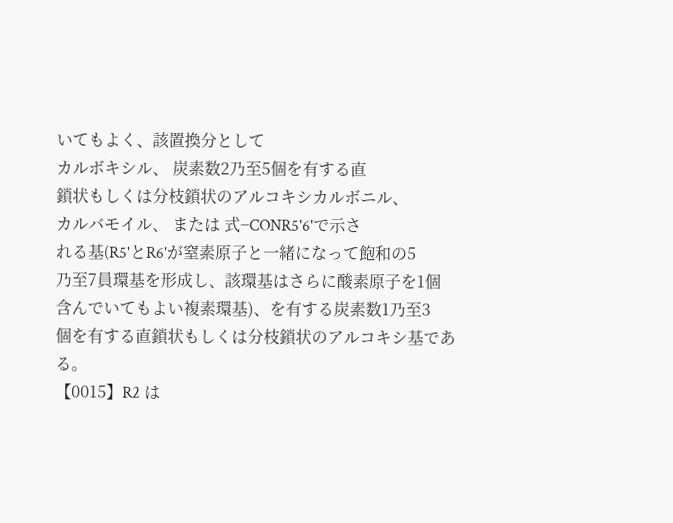いてもよく、該置換分として
カルボキシル、 炭素数2乃至5個を有する直
鎖状もしくは分枝鎖状のアルコキシカルボニル、
カルバモイル、 または 式−CONR5'6'で示さ
れる基(R5'とR6'が窒素原子と一緒になって飽和の5
乃至7員環基を形成し、該環基はさらに酸素原子を1個
含んでいてもよい複素環基)、を有する炭素数1乃至3
個を有する直鎖状もしくは分枝鎖状のアルコキシ基であ
る。
【0015】R2 は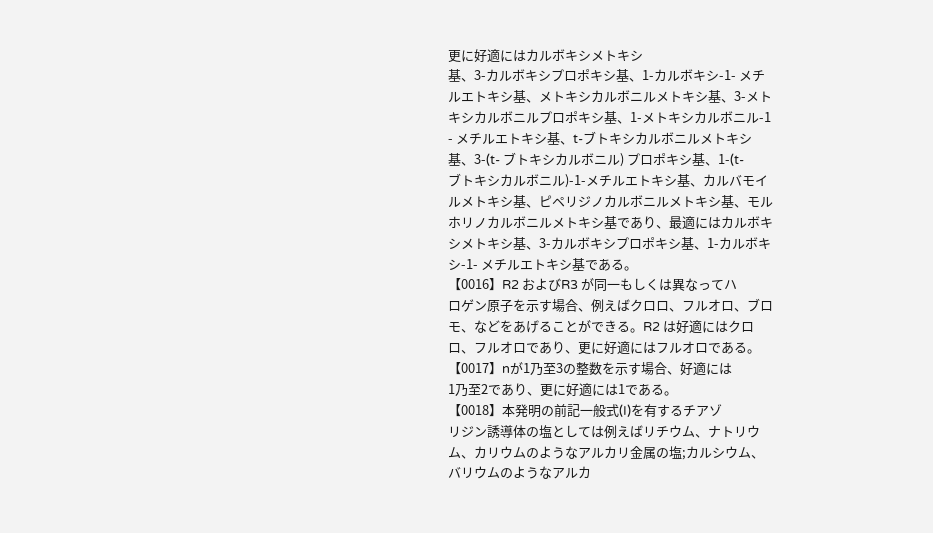更に好適にはカルボキシメトキシ
基、3-カルボキシプロポキシ基、1-カルボキシ-1- メチ
ルエトキシ基、メトキシカルボニルメトキシ基、3-メト
キシカルボニルプロポキシ基、1-メトキシカルボニル-1
- メチルエトキシ基、t-ブトキシカルボニルメトキシ
基、3-(t- ブトキシカルボニル) プロポキシ基、1-(t-
ブトキシカルボニル)-1-メチルエトキシ基、カルバモイ
ルメトキシ基、ピペリジノカルボニルメトキシ基、モル
ホリノカルボニルメトキシ基であり、最適にはカルボキ
シメトキシ基、3-カルボキシプロポキシ基、1-カルボキ
シ-1- メチルエトキシ基である。
【0016】R2 およびR3 が同一もしくは異なってハ
ロゲン原子を示す場合、例えばクロロ、フルオロ、ブロ
モ、などをあげることができる。R2 は好適にはクロ
ロ、フルオロであり、更に好適にはフルオロである。
【0017】nが1乃至3の整数を示す場合、好適には
1乃至2であり、更に好適には1である。
【0018】本発明の前記一般式(I)を有するチアゾ
リジン誘導体の塩としては例えばリチウム、ナトリウ
ム、カリウムのようなアルカリ金属の塩;カルシウム、
バリウムのようなアルカ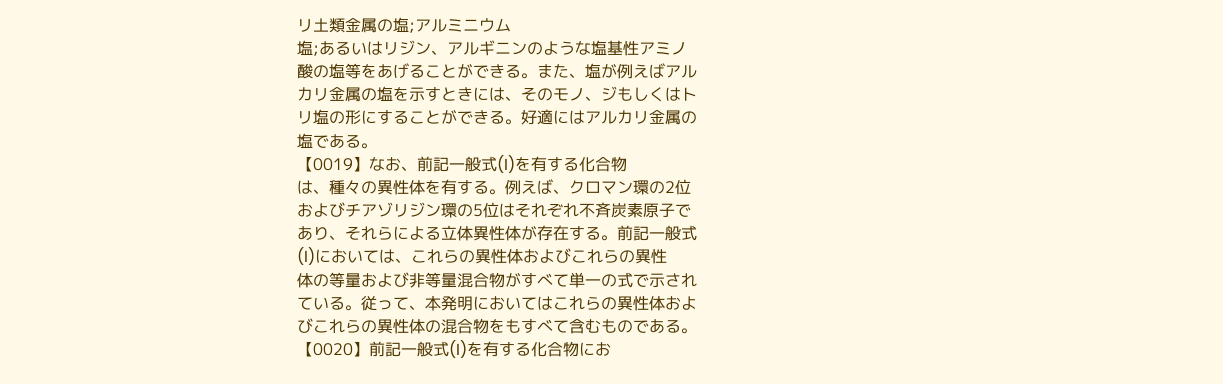リ土類金属の塩;アルミニウム
塩;あるいはリジン、アルギニンのような塩基性アミノ
酸の塩等をあげることができる。また、塩が例えばアル
カリ金属の塩を示すときには、そのモノ、ジもしくはト
リ塩の形にすることができる。好適にはアルカリ金属の
塩である。
【0019】なお、前記一般式(I)を有する化合物
は、種々の異性体を有する。例えば、クロマン環の2位
およびチアゾリジン環の5位はそれぞれ不斉炭素原子で
あり、それらによる立体異性体が存在する。前記一般式
(I)においては、これらの異性体およびこれらの異性
体の等量および非等量混合物がすべて単一の式で示され
ている。従って、本発明においてはこれらの異性体およ
びこれらの異性体の混合物をもすべて含むものである。
【0020】前記一般式(I)を有する化合物にお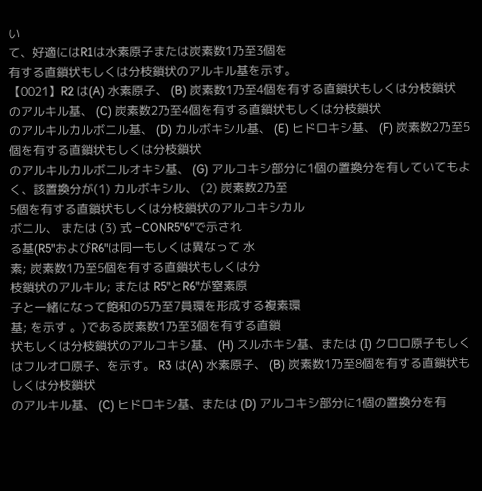い
て、好適にはR1は水素原子または炭素数1乃至3個を
有する直鎖状もしくは分枝鎖状のアルキル基を示す。
【0021】R2 は(A) 水素原子、 (B) 炭素数1乃至4個を有する直鎖状もしくは分枝鎖状
のアルキル基、 (C) 炭素数2乃至4個を有する直鎖状もしくは分枝鎖状
のアルキルカルボニル基、 (D) カルボキシル基、 (E) ヒドロキシ基、 (F) 炭素数2乃至5個を有する直鎖状もしくは分枝鎖状
のアルキルカルボニルオキシ基、 (G) アルコキシ部分に1個の置換分を有していてもよ
く、該置換分が(1) カルボキシル、 (2) 炭素数2乃至
5個を有する直鎖状もしくは分枝鎖状のアルコキシカル
ボニル、 または (3) 式 −CONR5"6"で示され
る基(R5"およびR6"は同一もしくは異なって 水
素; 炭素数1乃至5個を有する直鎖状もしくは分
枝鎖状のアルキル; または R5"とR6"が窒素原
子と一緒になって飽和の5乃至7員環を形成する複素環
基; を示す 。)である炭素数1乃至3個を有する直鎖
状もしくは分枝鎖状のアルコキシ基、 (H) スルホキシ基、または (I) クロロ原子もしくはフルオロ原子、を示す。 R3 は(A) 水素原子、 (B) 炭素数1乃至8個を有する直鎖状もしくは分枝鎖状
のアルキル基、 (C) ヒドロキシ基、または (D) アルコキシ部分に1個の置換分を有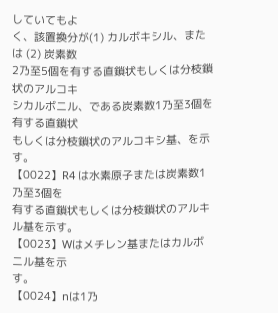していてもよ
く、該置換分が(1) カルボキシル、または (2) 炭素数
2乃至5個を有する直鎖状もしくは分枝鎖状のアルコキ
シカルボニル、である炭素数1乃至3個を有する直鎖状
もしくは分枝鎖状のアルコキシ基、を示す。
【0022】R4 は水素原子または炭素数1乃至3個を
有する直鎖状もしくは分枝鎖状のアルキル基を示す。
【0023】Wはメチレン基またはカルボニル基を示
す。
【0024】nは1乃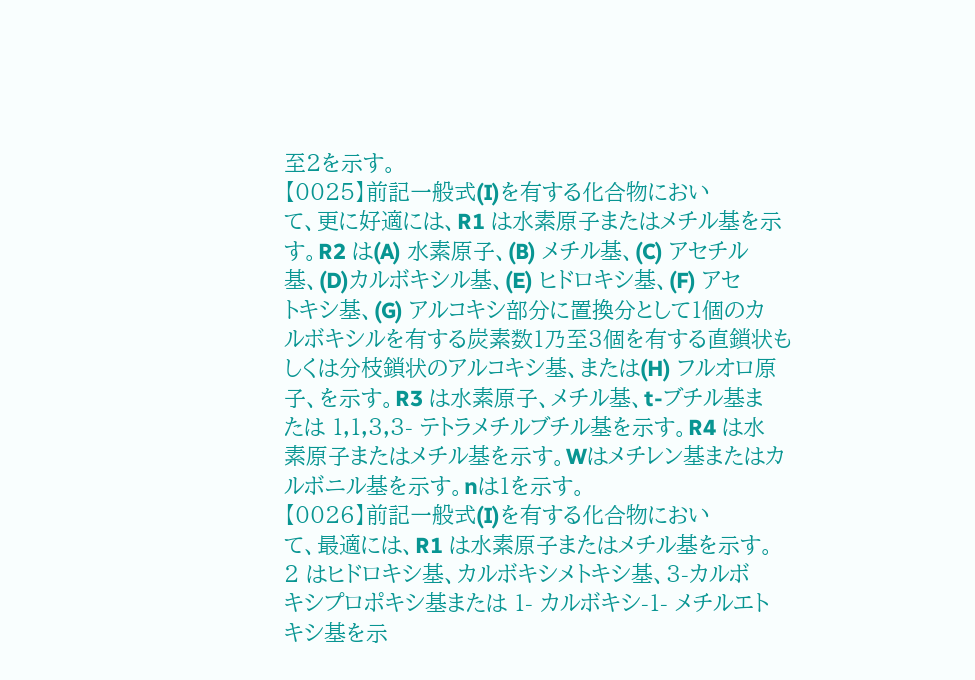至2を示す。
【0025】前記一般式(I)を有する化合物におい
て、更に好適には、R1 は水素原子またはメチル基を示
す。R2 は(A) 水素原子、(B) メチル基、(C) アセチル
基、(D)カルボキシル基、(E) ヒドロキシ基、(F) アセ
トキシ基、(G) アルコキシ部分に置換分として1個のカ
ルボキシルを有する炭素数1乃至3個を有する直鎖状も
しくは分枝鎖状のアルコキシ基、または(H) フルオロ原
子、を示す。R3 は水素原子、メチル基、t-ブチル基ま
たは 1,1,3,3- テトラメチルブチル基を示す。R4 は水
素原子またはメチル基を示す。Wはメチレン基またはカ
ルボニル基を示す。nは1を示す。
【0026】前記一般式(I)を有する化合物におい
て、最適には、R1 は水素原子またはメチル基を示す。
2 はヒドロキシ基、カルボキシメトキシ基、3-カルボ
キシプロポキシ基または 1- カルボキシ-1- メチルエト
キシ基を示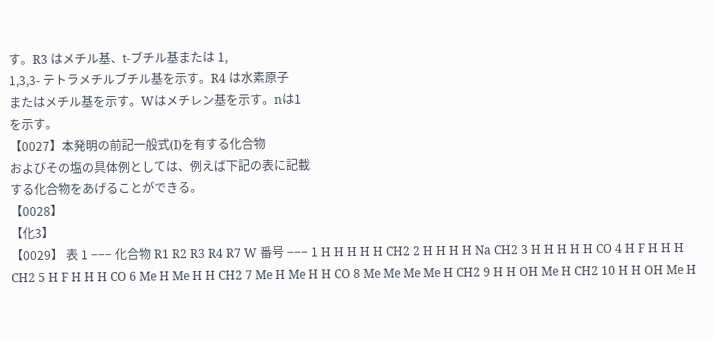す。R3 はメチル基、t-ブチル基または 1,
1,3,3- テトラメチルブチル基を示す。R4 は水素原子
またはメチル基を示す。Wはメチレン基を示す。nは1
を示す。
【0027】本発明の前記一般式(I)を有する化合物
およびその塩の具体例としては、例えば下記の表に記載
する化合物をあげることができる。
【0028】
【化3】
【0029】 表 1 −−− 化合物 R1 R2 R3 R4 R7 W 番号 −−− 1 H H H H H CH2 2 H H H H Na CH2 3 H H H H H CO 4 H F H H H CH2 5 H F H H H CO 6 Me H Me H H CH2 7 Me H Me H H CO 8 Me Me Me Me H CH2 9 H H OH Me H CH2 10 H H OH Me H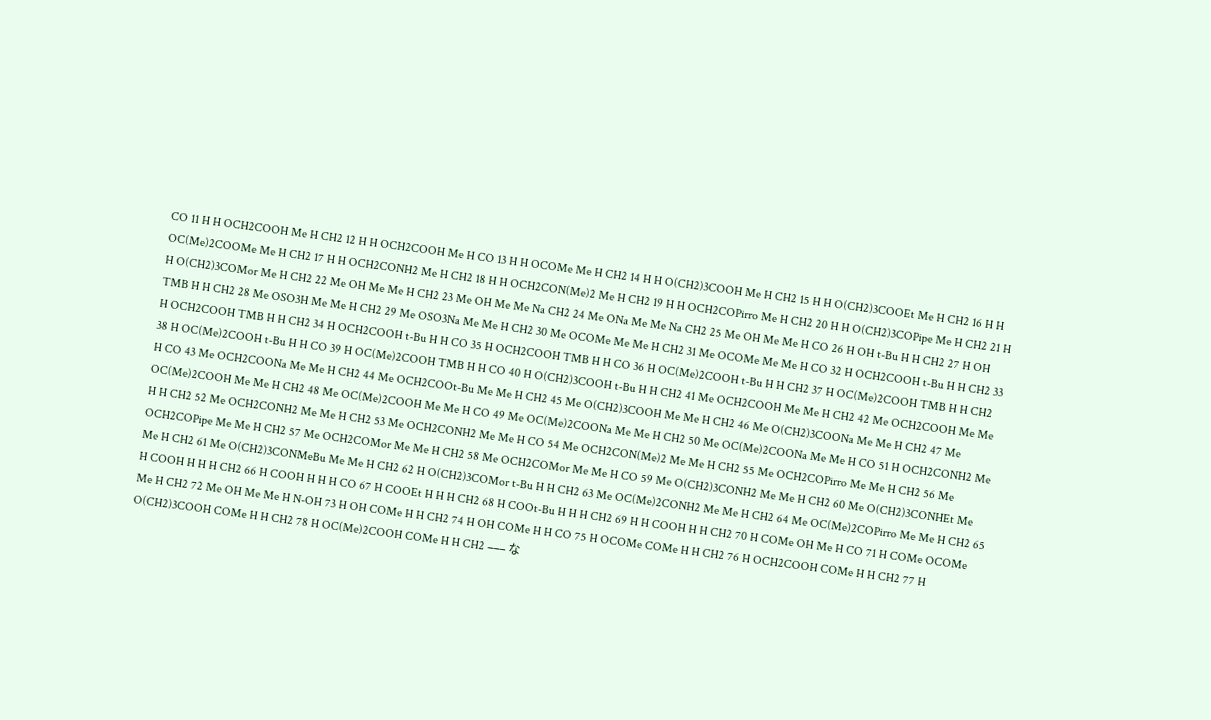CO 11 H H OCH2COOH Me H CH2 12 H H OCH2COOH Me H CO 13 H H OCOMe Me H CH2 14 H H O(CH2)3COOH Me H CH2 15 H H O(CH2)3COOEt Me H CH2 16 H H OC(Me)2COOMe Me H CH2 17 H H OCH2CONH2 Me H CH2 18 H H OCH2CON(Me)2 Me H CH2 19 H H OCH2COPirro Me H CH2 20 H H O(CH2)3COPipe Me H CH2 21 H H O(CH2)3COMor Me H CH2 22 Me OH Me Me H CH2 23 Me OH Me Me Na CH2 24 Me ONa Me Me Na CH2 25 Me OH Me Me H CO 26 H OH t-Bu H H CH2 27 H OH TMB H H CH2 28 Me OSO3H Me Me H CH2 29 Me OSO3Na Me Me H CH2 30 Me OCOMe Me Me H CH2 31 Me OCOMe Me Me H CO 32 H OCH2COOH t-Bu H H CH2 33 H OCH2COOH TMB H H CH2 34 H OCH2COOH t-Bu H H CO 35 H OCH2COOH TMB H H CO 36 H OC(Me)2COOH t-Bu H H CH2 37 H OC(Me)2COOH TMB H H CH2 38 H OC(Me)2COOH t-Bu H H CO 39 H OC(Me)2COOH TMB H H CO 40 H O(CH2)3COOH t-Bu H H CH2 41 Me OCH2COOH Me Me H CH2 42 Me OCH2COOH Me Me H CO 43 Me OCH2COONa Me Me H CH2 44 Me OCH2COOt-Bu Me Me H CH2 45 Me O(CH2)3COOH Me Me H CH2 46 Me O(CH2)3COONa Me Me H CH2 47 Me OC(Me)2COOH Me Me H CH2 48 Me OC(Me)2COOH Me Me H CO 49 Me OC(Me)2COONa Me Me H CH2 50 Me OC(Me)2COONa Me Me H CO 51 H OCH2CONH2 Me H H CH2 52 Me OCH2CONH2 Me Me H CH2 53 Me OCH2CONH2 Me Me H CO 54 Me OCH2CON(Me)2 Me Me H CH2 55 Me OCH2COPirro Me Me H CH2 56 Me OCH2COPipe Me Me H CH2 57 Me OCH2COMor Me Me H CH2 58 Me OCH2COMor Me Me H CO 59 Me O(CH2)3CONH2 Me Me H CH2 60 Me O(CH2)3CONHEt Me Me H CH2 61 Me O(CH2)3CONMeBu Me Me H CH2 62 H O(CH2)3COMor t-Bu H H CH2 63 Me OC(Me)2CONH2 Me Me H CH2 64 Me OC(Me)2COPirro Me Me H CH2 65 H COOH H H H CH2 66 H COOH H H H CO 67 H COOEt H H H CH2 68 H COOt-Bu H H H CH2 69 H H COOH H H CH2 70 H COMe OH Me H CO 71 H COMe OCOMe Me H CH2 72 Me OH Me Me H N-OH 73 H OH COMe H H CH2 74 H OH COMe H H CO 75 H OCOMe COMe H H CH2 76 H OCH2COOH COMe H H CH2 77 H O(CH2)3COOH COMe H H CH2 78 H OC(Me)2COOH COMe H H CH2 −−− な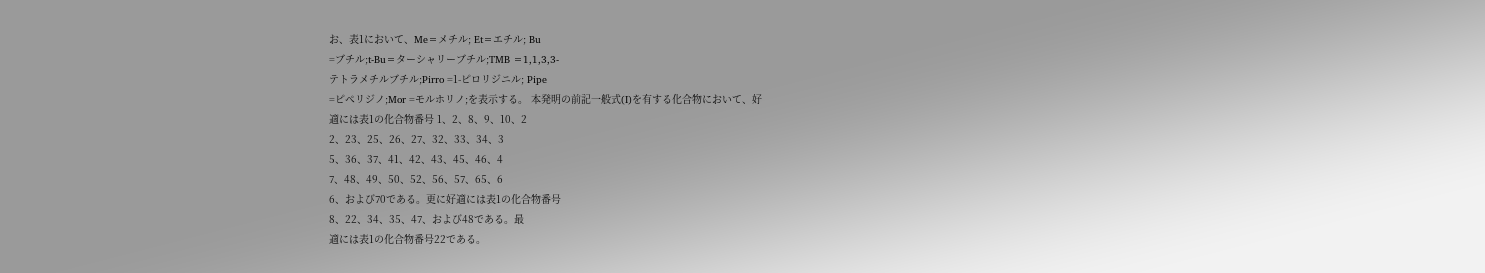お、表1において、Me=メチル; Et=エチル; Bu
=ブチル;t-Bu=ターシャリーブチル;TMB =1,1,3,3-
テトラメチルブチル;Pirro =1-ピロリジニル; Pipe
=ピペリジノ;Mor =モルホリノ;を表示する。 本発明の前記一般式(I)を有する化合物において、好
適には表1の化合物番号 1、2、8、9、10、2
2、23、25、26、27、32、33、34、3
5、36、37、41、42、43、45、46、4
7、48、49、50、52、56、57、65、6
6、および70である。更に好適には表1の化合物番号
8、22、34、35、47、および48である。最
適には表1の化合物番号22である。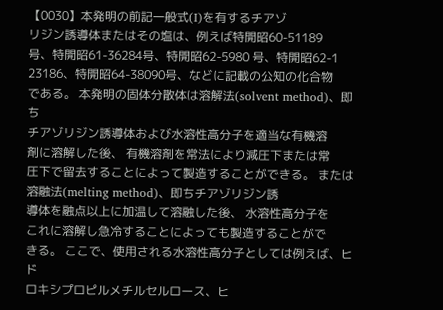【0030】本発明の前記一般式(I)を有するチアゾ
リジン誘導体またはその塩は、例えば特開昭60-51189
号、特開昭61-36284号、特開昭62-5980 号、特開昭62-1
23186、特開昭64-38090号、などに記載の公知の化合物
である。 本発明の固体分散体は溶解法(solvent method)、即ち
チアゾリジン誘導体および水溶性高分子を適当な有機溶
剤に溶解した後、 有機溶剤を常法により減圧下または常
圧下で留去することによって製造することができる。 または溶融法(melting method)、即ちチアゾリジン誘
導体を融点以上に加温して溶融した後、 水溶性高分子を
これに溶解し急冷することによっても製造することがで
きる。 ここで、使用される水溶性高分子としては例えば、ヒド
ロキシプロピルメチルセルロース、ヒ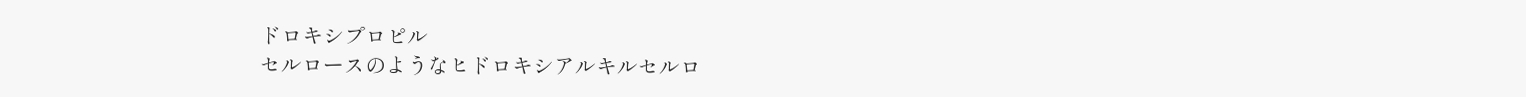ドロキシプロピル
セルロースのようなヒドロキシアルキルセルロ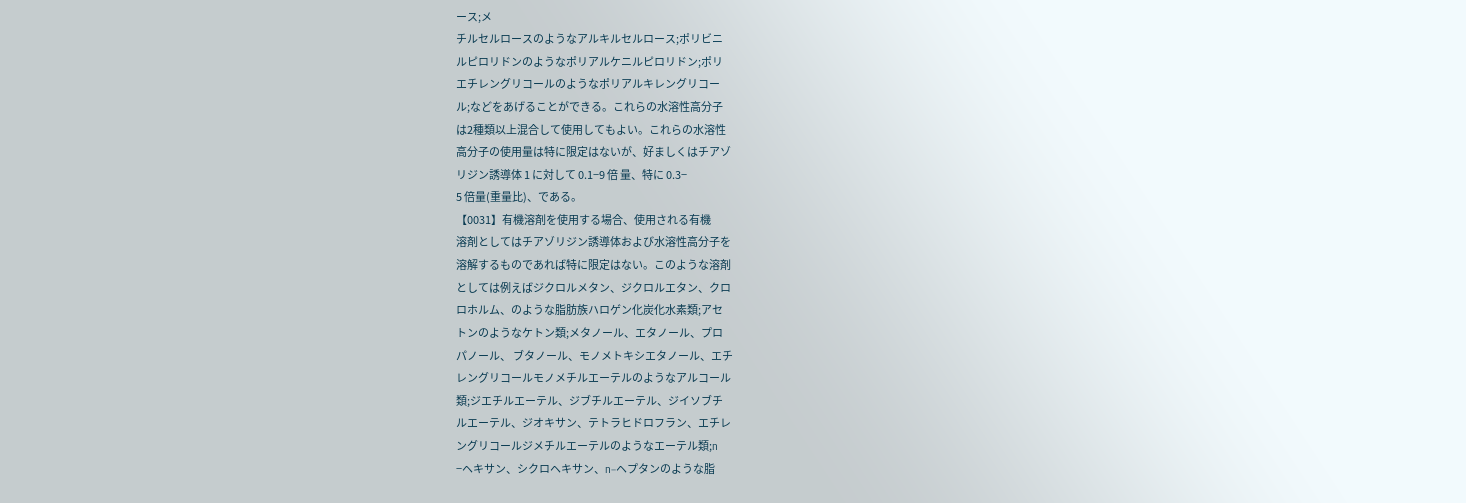ース;メ
チルセルロースのようなアルキルセルロース;ポリビニ
ルピロリドンのようなポリアルケニルピロリドン;ポリ
エチレングリコールのようなポリアルキレングリコー
ル;などをあげることができる。これらの水溶性高分子
は2種類以上混合して使用してもよい。これらの水溶性
高分子の使用量は特に限定はないが、好ましくはチアゾ
リジン誘導体 1 に対して 0.1−9 倍 量、特に 0.3−
5 倍量(重量比)、である。
【0031】有機溶剤を使用する場合、使用される有機
溶剤としてはチアゾリジン誘導体および水溶性高分子を
溶解するものであれば特に限定はない。このような溶剤
としては例えばジクロルメタン、ジクロルエタン、クロ
ロホルム、のような脂肪族ハロゲン化炭化水素類;アセ
トンのようなケトン類;メタノール、エタノール、プロ
パノール、 ブタノール、モノメトキシエタノール、エチ
レングリコールモノメチルエーテルのようなアルコール
類;ジエチルエーテル、ジブチルエーテル、ジイソブチ
ルエーテル、ジオキサン、テトラヒドロフラン、エチレ
ングリコールジメチルエーテルのようなエーテル類;n
−ヘキサン、シクロヘキサン、n−ヘプタンのような脂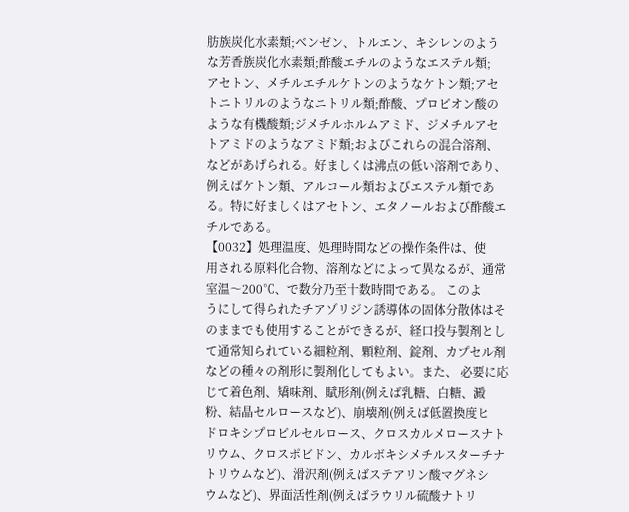肪族炭化水素類;ベンゼン、トルエン、キシレンのよう
な芳香族炭化水素類;酢酸エチルのようなエステル類;
アセトン、メチルエチルケトンのようなケトン類;アセ
トニトリルのようなニトリル類;酢酸、プロピオン酸の
ような有機酸類;ジメチルホルムアミド、ジメチルアセ
トアミドのようなアミド類;およびこれらの混合溶剤、
などがあげられる。好ましくは沸点の低い溶剤であり、
例えばケトン類、アルコール類およびエステル類であ
る。特に好ましくはアセトン、エタノールおよび酢酸エ
チルである。
【0032】処理温度、処理時間などの操作条件は、使
用される原料化合物、溶剤などによって異なるが、通常
室温〜200℃、で数分乃至十数時間である。 このよ
うにして得られたチアゾリジン誘導体の固体分散体はそ
のままでも使用することができるが、経口投与製剤とし
て通常知られている細粒剤、顆粒剤、錠剤、カプセル剤
などの種々の剤形に製剤化してもよい。また、 必要に応
じて着色剤、矯味剤、賦形剤(例えば乳糖、白糖、澱
粉、結晶セルロースなど)、崩壊剤(例えば低置換度ヒ
ドロキシプロピルセルロース、クロスカルメロースナト
リウム、クロスポビドン、カルボキシメチルスターチナ
トリウムなど)、滑沢剤(例えばステアリン酸マグネシ
ウムなど)、界面活性剤(例えばラウリル硫酸ナトリ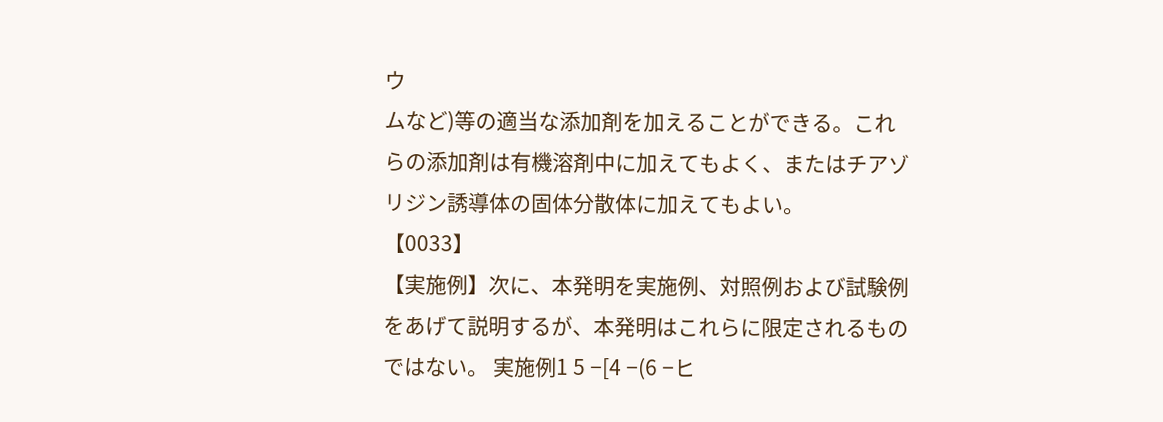ウ
ムなど)等の適当な添加剤を加えることができる。これ
らの添加剤は有機溶剤中に加えてもよく、またはチアゾ
リジン誘導体の固体分散体に加えてもよい。
【0033】
【実施例】次に、本発明を実施例、対照例および試験例
をあげて説明するが、本発明はこれらに限定されるもの
ではない。 実施例1 5 −[4 −(6 −ヒ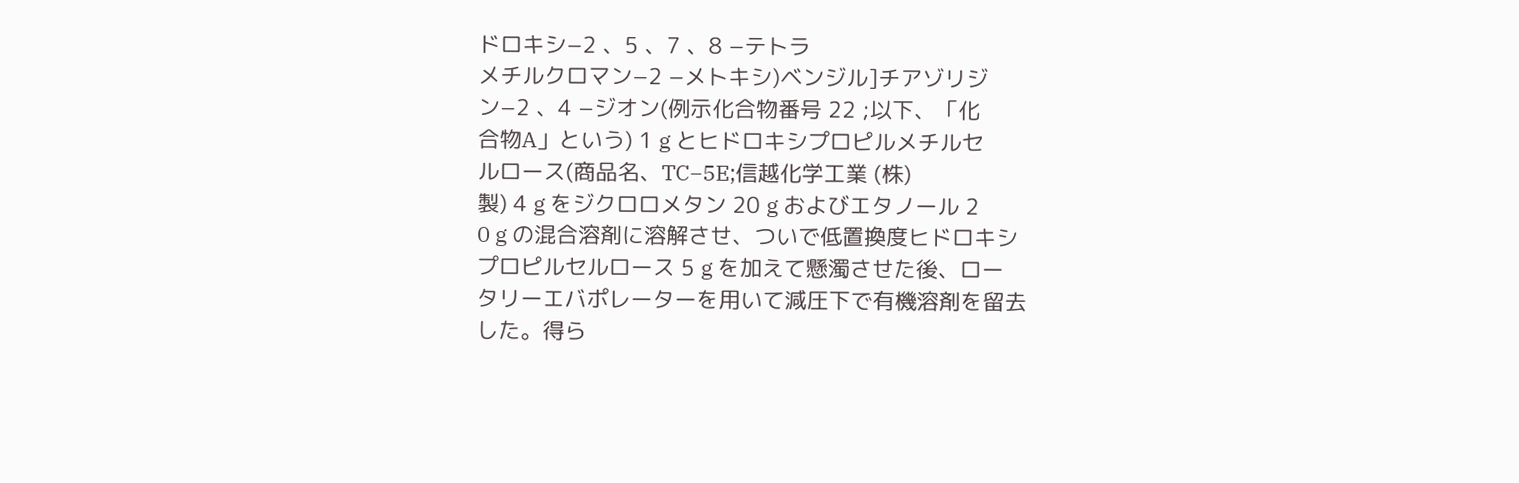ドロキシ−2 、5 、7 、8 −テトラ
メチルクロマン−2 −メトキシ)ベンジル]チアゾリジ
ン−2 、4 −ジオン(例示化合物番号 22 ;以下、「化
合物A」という) 1 g とヒドロキシプロピルメチルセ
ルロース(商品名、TC−5E;信越化学工業 (株)
製) 4 g をジクロロメタン 20 g およびエタノール 2
0 g の混合溶剤に溶解させ、ついで低置換度ヒドロキシ
プロピルセルロース 5 g を加えて懸濁させた後、ロー
タリーエバポレーターを用いて減圧下で有機溶剤を留去
した。得ら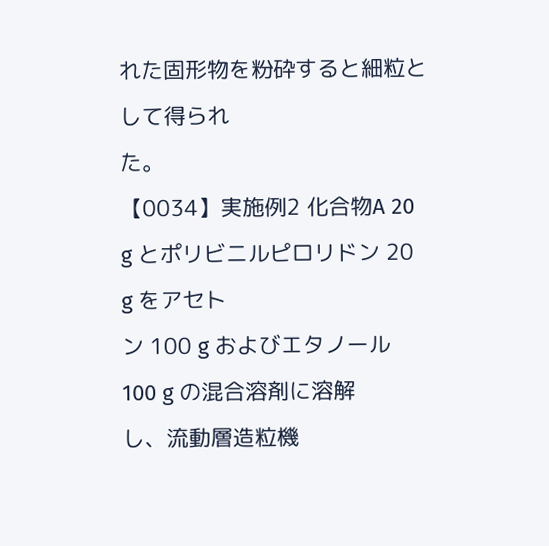れた固形物を粉砕すると細粒として得られ
た。
【0034】実施例2 化合物A 20 g とポリビニルピロリドン 20 g をアセト
ン 100 g およびエタノール 100 g の混合溶剤に溶解
し、流動層造粒機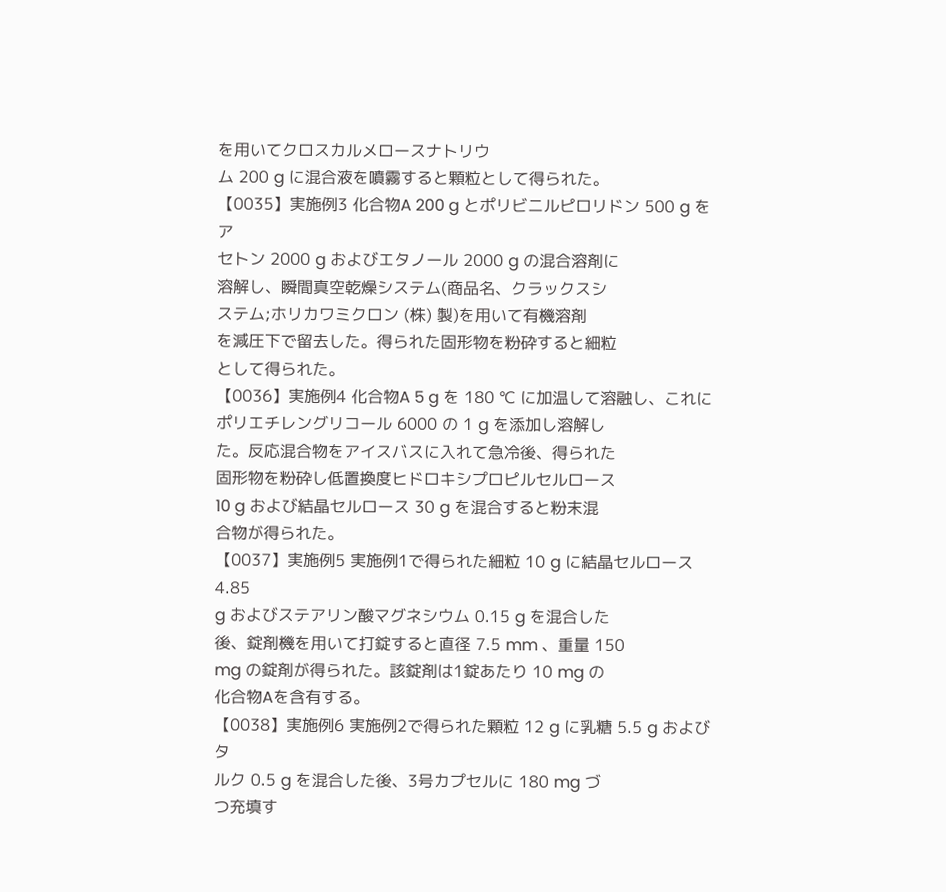を用いてクロスカルメロースナトリウ
ム 200 g に混合液を噴霧すると顆粒として得られた。
【0035】実施例3 化合物A 200 g とポリビニルピロリドン 500 g をア
セトン 2000 g およびエタノール 2000 g の混合溶剤に
溶解し、瞬間真空乾燥システム(商品名、クラックスシ
ステム;ホリカワミクロン (株) 製)を用いて有機溶剤
を減圧下で留去した。得られた固形物を粉砕すると細粒
として得られた。
【0036】実施例4 化合物A 5 g を 180 ℃ に加温して溶融し、これに
ポリエチレングリコール 6000 の 1 g を添加し溶解し
た。反応混合物をアイスバスに入れて急冷後、得られた
固形物を粉砕し低置換度ヒドロキシプロピルセルロース
10 g および結晶セルロース 30 g を混合すると粉末混
合物が得られた。
【0037】実施例5 実施例1で得られた細粒 10 g に結晶セルロース 4.85
g およびステアリン酸マグネシウム 0.15 g を混合した
後、錠剤機を用いて打錠すると直径 7.5 mm 、重量 150
mg の錠剤が得られた。該錠剤は1錠あたり 10 mg の
化合物Aを含有する。
【0038】実施例6 実施例2で得られた顆粒 12 g に乳糖 5.5 g およびタ
ルク 0.5 g を混合した後、3号カプセルに 180 mg づ
つ充填す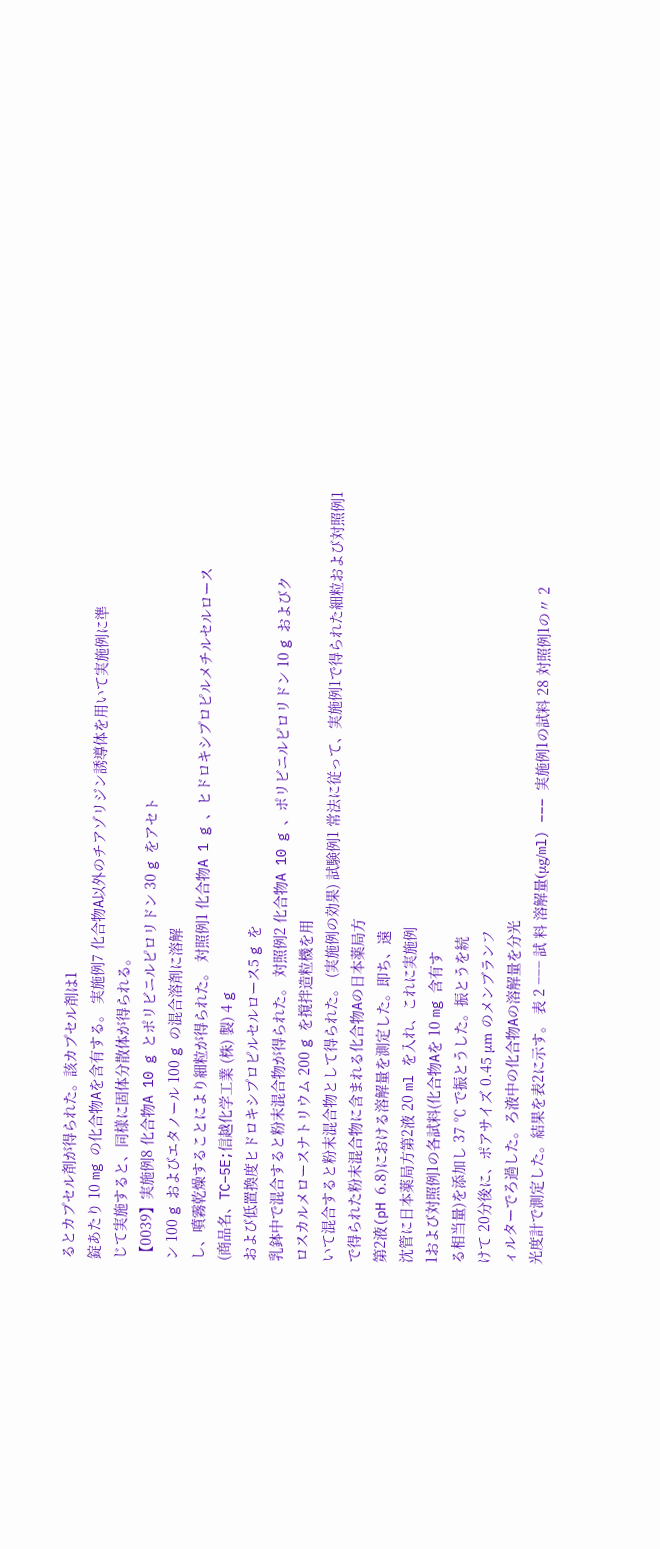るとカプセル剤が得られた。該カプセル剤は1
錠あたり 10 mg の化合物Aを含有する。 実施例7 化合物A以外のチアゾリジン誘導体を用いて実施例に準
じて実施すると、同様に固体分散体が得られる。
【0039】実施例8 化合物A 10 g とポリビニルピロリドン 30 g をアセト
ン 100 g およびエタノール 100 g の混合溶剤に溶解
し、噴霧乾燥することにより細粒が得られた。 対照例1 化合物A 1 g 、ヒドロキシプロピルメチルセルロース
(商品名、TC−5E;信越化学工業 (株) 製) 4 g
および低置換度ヒドロキシプロピルセルロース5 g を
乳鉢中で混合すると粉末混合物が得られた。 対照例2 化合物A 10 g 、ポリビニルピロリドン 10 g およびク
ロスカルメロースナトリウム 200 g を撹拌造粒機を用
いて混合すると粉末混合物として得られた。 (実施例の効果) 試験例1 常法に従って、実施例1で得られた細粒および対照例1
で得られた粉末混合物に含まれる化合物Aの日本薬局方
第2液(pH 6.8)における溶解量を測定した。即ち、遠
沈管に日本薬局方第2液 20 ml を入れ、これに実施例
1および対照例1の各試料(化合物Aを 10 mg 含有す
る相当量)を添加し 37 ℃ で振とうした。振とうを続
けて 20分後に、ポアサイズ 0.45 μm のメンブランフ
ィルターでろ過した。ろ液中の化合物Aの溶解量を分光
光度計で測定した。結果を表2に示す。 表 2 −−− 試 料 溶解量(μg/ml) −−− 実施例1の試料 28 対照例1の〃 2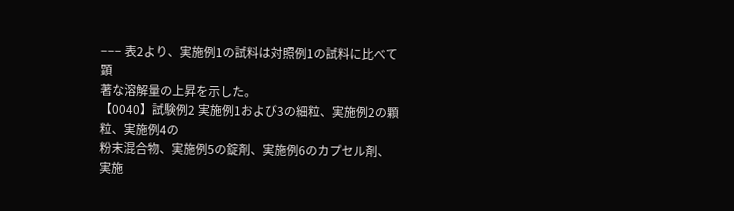−−− 表2より、実施例1の試料は対照例1の試料に比べて顕
著な溶解量の上昇を示した。
【0040】試験例2 実施例1および3の細粒、実施例2の顆粒、実施例4の
粉末混合物、実施例5の錠剤、実施例6のカプセル剤、
実施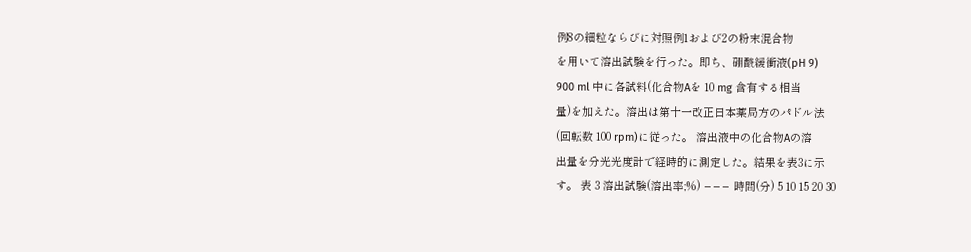例8の細粒ならびに対照例1および2の粉末混合物
を用いて溶出試験を行った。即ち、硼酸緩衝液(pH 9)
900 ml 中に各試料(化合物Aを 10 mg 含有する相当
量)を加えた。溶出は第十一改正日本薬局方のパドル法
(回転数 100 rpm)に従った。 溶出液中の化合物Aの溶
出量を分光光度計で経時的に測定した。結果を表3に示
す。 表 3 溶出試験(溶出率;%) −−− 時間(分) 5 10 15 20 30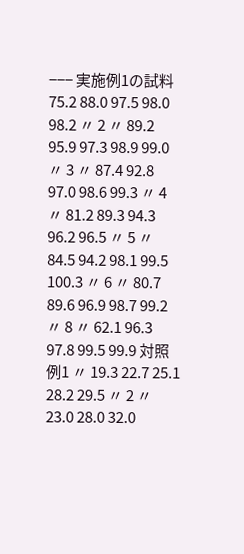−−− 実施例1の試料 75.2 88.0 97.5 98.0 98.2 〃 2 〃 89.2 95.9 97.3 98.9 99.0 〃 3 〃 87.4 92.8 97.0 98.6 99.3 〃 4 〃 81.2 89.3 94.3 96.2 96.5 〃 5 〃 84.5 94.2 98.1 99.5 100.3 〃 6 〃 80.7 89.6 96.9 98.7 99.2 〃 8 〃 62.1 96.3 97.8 99.5 99.9 対照例1 〃 19.3 22.7 25.1 28.2 29.5 〃 2 〃 23.0 28.0 32.0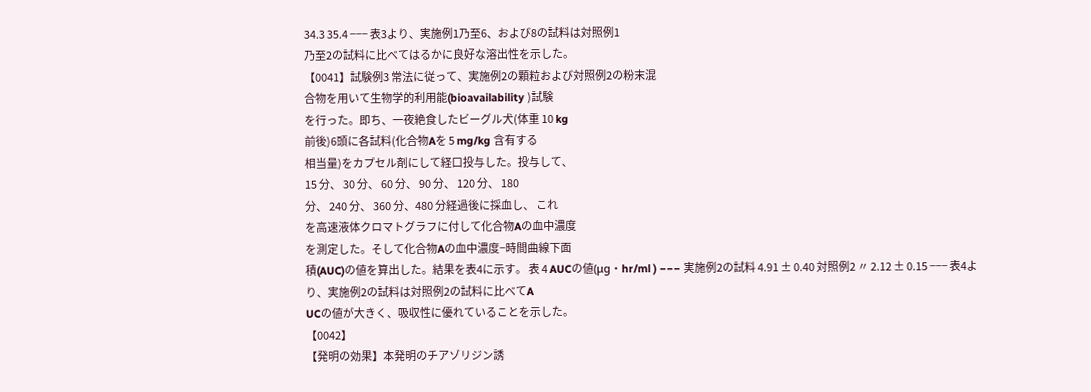34.3 35.4 −−− 表3より、実施例1乃至6、および8の試料は対照例1
乃至2の試料に比べてはるかに良好な溶出性を示した。
【0041】試験例3 常法に従って、実施例2の顆粒および対照例2の粉末混
合物を用いて生物学的利用能(bioavailability )試験
を行った。即ち、一夜絶食したビーグル犬(体重 10 kg
前後)6頭に各試料(化合物Aを 5 mg/kg 含有する
相当量)をカプセル剤にして経口投与した。投与して、
15 分、 30 分、 60 分、 90 分、 120 分、 180
分、 240 分、 360 分、480 分経過後に採血し、 これ
を高速液体クロマトグラフに付して化合物Aの血中濃度
を測定した。そして化合物Aの血中濃度−時間曲線下面
積(AUC)の値を算出した。結果を表4に示す。 表 4 AUCの値(μg・hr/ml ) −−− 実施例2の試料 4.91 ± 0.40 対照例2 〃 2.12 ± 0.15 −−− 表4より、実施例2の試料は対照例2の試料に比べてA
UCの値が大きく、吸収性に優れていることを示した。
【0042】
【発明の効果】本発明のチアゾリジン誘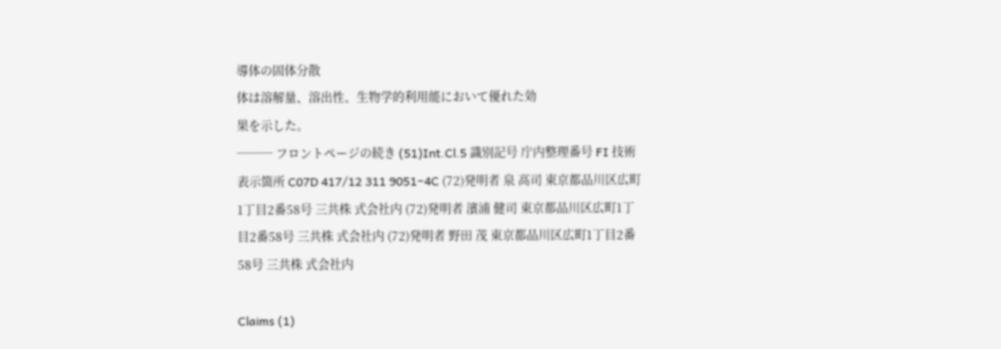導体の固体分散
体は溶解量、溶出性、生物学的利用能において優れた効
果を示した。
─── フロントページの続き (51)Int.Cl.5 識別記号 庁内整理番号 FI 技術表示箇所 C07D 417/12 311 9051−4C (72)発明者 泉 高司 東京都品川区広町1丁目2番58号 三共株 式会社内 (72)発明者 濱浦 健司 東京都品川区広町1丁目2番58号 三共株 式会社内 (72)発明者 野田 茂 東京都品川区広町1丁目2番58号 三共株 式会社内

Claims (1)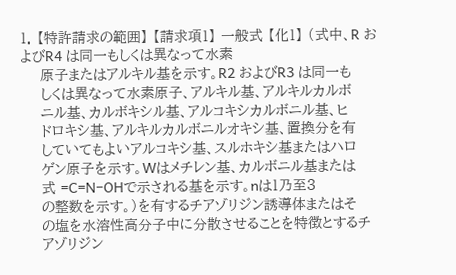1. 【特許請求の範囲】 【請求項1】 一般式 【化1】 (式中、R およびR4 は同一もしくは異なって水素
    原子またはアルキル基を示す。R2 およびR3 は同一も
    しくは異なって水素原子、アルキル基、アルキルカルボ
    ニル基、カルボキシル基、アルコキシカルボニル基、ヒ
    ドロキシ基、アルキルカルボニルオキシ基、置換分を有
    していてもよいアルコキシ基、スルホキシ基またはハロ
    ゲン原子を示す。Wはメチレン基、カルボニル基または
    式 =C=N−OHで示される基を示す。nは1乃至3
    の整数を示す。)を有するチアゾリジン誘導体またはそ
    の塩を水溶性高分子中に分散させることを特徴とするチ
    アゾリジン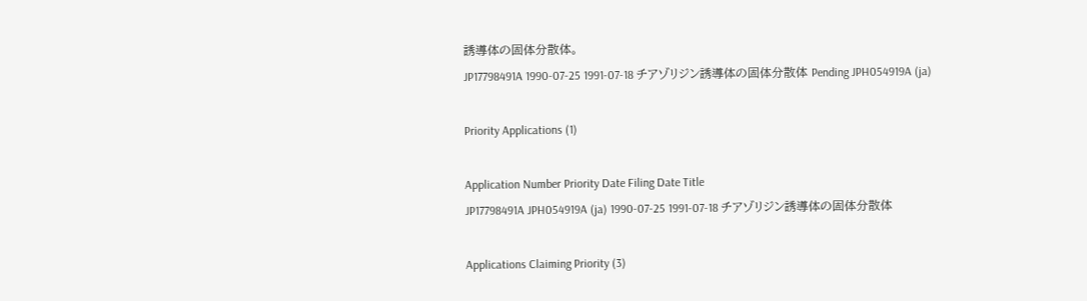誘導体の固体分散体。
JP17798491A 1990-07-25 1991-07-18 チアゾリジン誘導体の固体分散体 Pending JPH054919A (ja)

Priority Applications (1)

Application Number Priority Date Filing Date Title
JP17798491A JPH054919A (ja) 1990-07-25 1991-07-18 チアゾリジン誘導体の固体分散体

Applications Claiming Priority (3)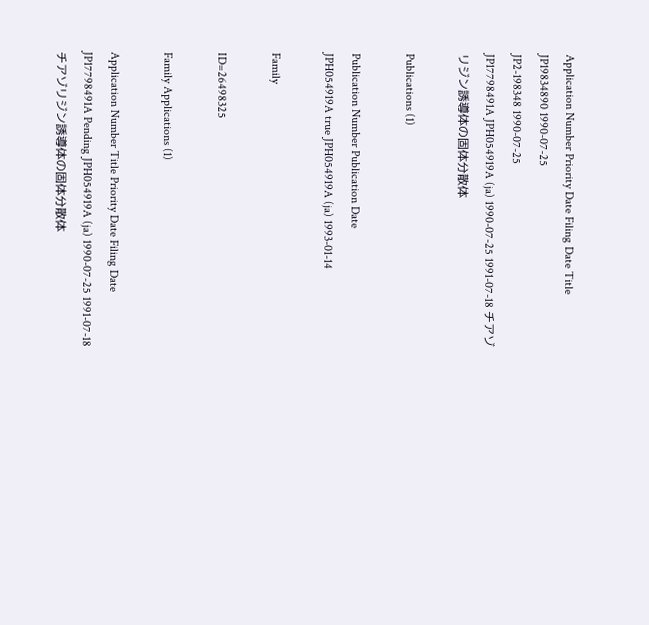Application Number Priority Date Filing Date Title
JP19834890 1990-07-25
JP2-198348 1990-07-25
JP17798491A JPH054919A (ja) 1990-07-25 1991-07-18 チアゾリジン誘導体の固体分散体

Publications (1)

Publication Number Publication Date
JPH054919A true JPH054919A (ja) 1993-01-14

Family

ID=26498325

Family Applications (1)

Application Number Title Priority Date Filing Date
JP17798491A Pending JPH054919A (ja) 1990-07-25 1991-07-18 チアゾリジン誘導体の固体分散体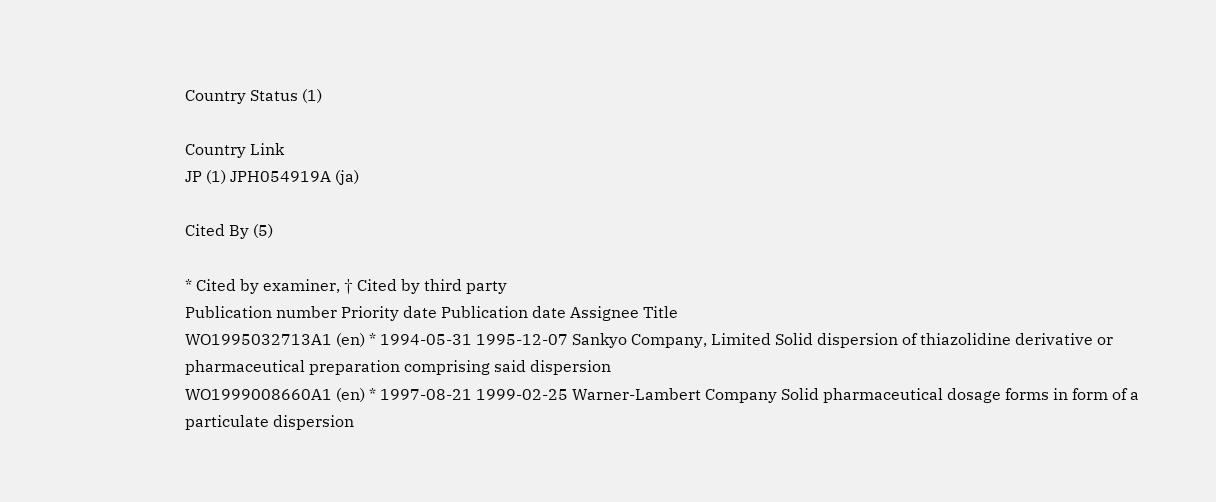Country Status (1)

Country Link
JP (1) JPH054919A (ja)

Cited By (5)

* Cited by examiner, † Cited by third party
Publication number Priority date Publication date Assignee Title
WO1995032713A1 (en) * 1994-05-31 1995-12-07 Sankyo Company, Limited Solid dispersion of thiazolidine derivative or pharmaceutical preparation comprising said dispersion
WO1999008660A1 (en) * 1997-08-21 1999-02-25 Warner-Lambert Company Solid pharmaceutical dosage forms in form of a particulate dispersion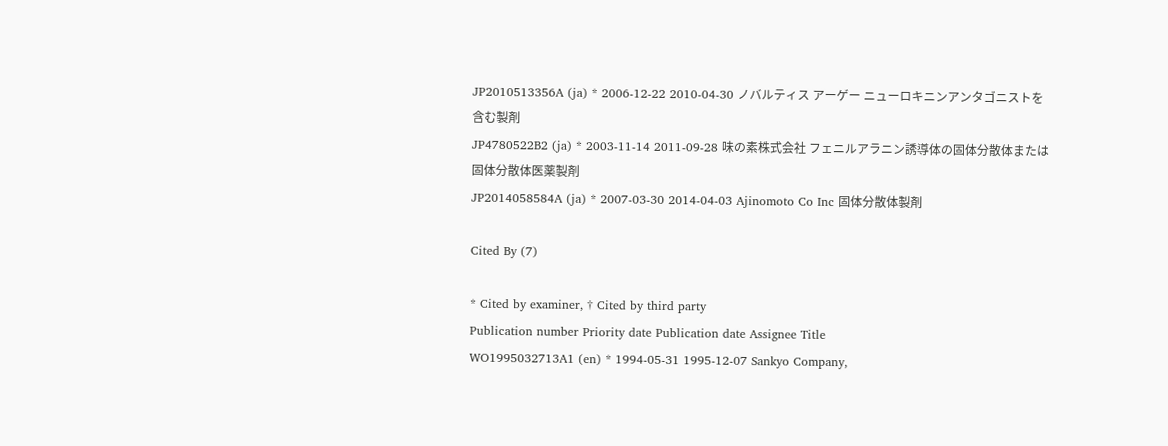JP2010513356A (ja) * 2006-12-22 2010-04-30 ノバルティス アーゲー ニューロキニンアンタゴニストを含む製剤
JP4780522B2 (ja) * 2003-11-14 2011-09-28 味の素株式会社 フェニルアラニン誘導体の固体分散体または固体分散体医薬製剤
JP2014058584A (ja) * 2007-03-30 2014-04-03 Ajinomoto Co Inc 固体分散体製剤

Cited By (7)

* Cited by examiner, † Cited by third party
Publication number Priority date Publication date Assignee Title
WO1995032713A1 (en) * 1994-05-31 1995-12-07 Sankyo Company,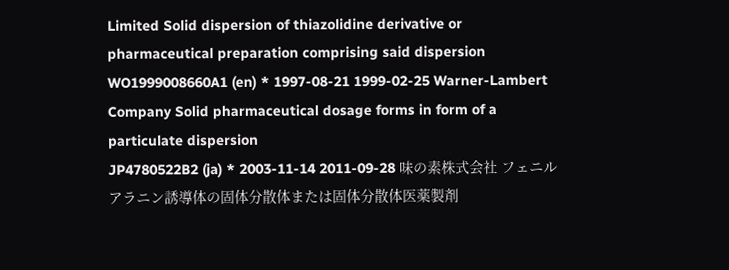Limited Solid dispersion of thiazolidine derivative or pharmaceutical preparation comprising said dispersion
WO1999008660A1 (en) * 1997-08-21 1999-02-25 Warner-Lambert Company Solid pharmaceutical dosage forms in form of a particulate dispersion
JP4780522B2 (ja) * 2003-11-14 2011-09-28 味の素株式会社 フェニルアラニン誘導体の固体分散体または固体分散体医薬製剤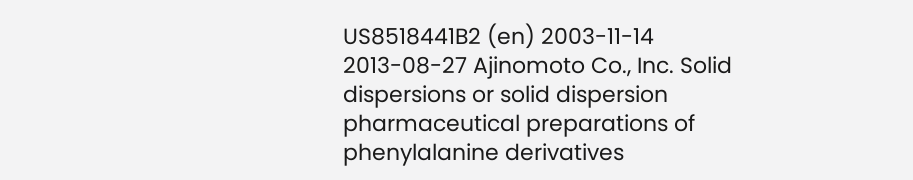US8518441B2 (en) 2003-11-14 2013-08-27 Ajinomoto Co., Inc. Solid dispersions or solid dispersion pharmaceutical preparations of phenylalanine derivatives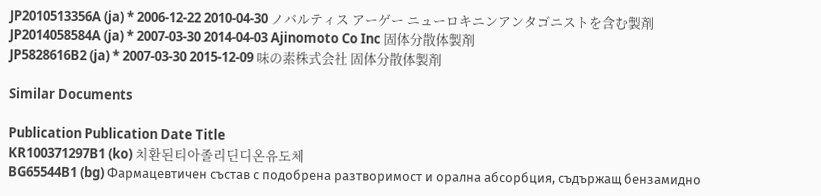JP2010513356A (ja) * 2006-12-22 2010-04-30 ノバルティス アーゲー ニューロキニンアンタゴニストを含む製剤
JP2014058584A (ja) * 2007-03-30 2014-04-03 Ajinomoto Co Inc 固体分散体製剤
JP5828616B2 (ja) * 2007-03-30 2015-12-09 味の素株式会社 固体分散体製剤

Similar Documents

Publication Publication Date Title
KR100371297B1 (ko) 치환된티아졸리딘디온유도체
BG65544B1 (bg) Фармацевтичен състав с подобрена разтворимост и орална абсорбция, съдържащ бензамидно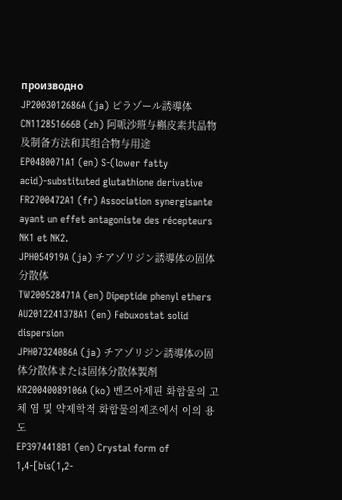производно
JP2003012686A (ja) ピラゾール誘導体
CN112851666B (zh) 阿哌沙班与槲皮素共晶物及制备方法和其组合物与用途
EP0480071A1 (en) S-(lower fatty acid)-substituted glutathione derivative
FR2700472A1 (fr) Association synergisante ayant un effet antagoniste des récepteurs NK1 et NK2.
JPH054919A (ja) チアゾリジン誘導体の固体分散体
TW200528471A (en) Dipeptide phenyl ethers
AU2012241378A1 (en) Febuxostat solid dispersion
JPH07324086A (ja) チアゾリジン誘導体の固体分散体または固体分散体製剤
KR20040089106A (ko) 벤즈아제핀 화합물의 고체 염 및 약제학적 화합물의제조에서 이의 용도
EP3974418B1 (en) Crystal form of 1,4-[bis(1,2-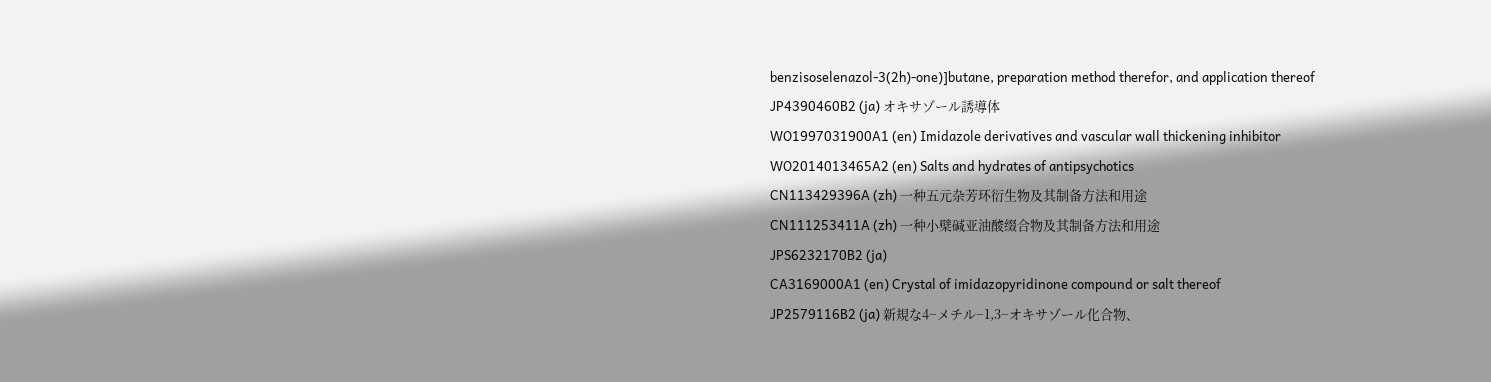benzisoselenazol-3(2h)-one)]butane, preparation method therefor, and application thereof
JP4390460B2 (ja) オキサゾール誘導体
WO1997031900A1 (en) Imidazole derivatives and vascular wall thickening inhibitor
WO2014013465A2 (en) Salts and hydrates of antipsychotics
CN113429396A (zh) 一种五元杂芳环衍生物及其制备方法和用途
CN111253411A (zh) 一种小檗碱亚油酸缀合物及其制备方法和用途
JPS6232170B2 (ja)
CA3169000A1 (en) Crystal of imidazopyridinone compound or salt thereof
JP2579116B2 (ja) 新規な4−メチル−1,3−オキサゾール化合物、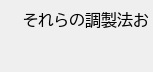それらの調製法お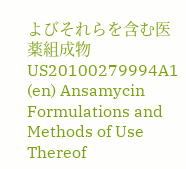よびそれらを含む医薬組成物
US20100279994A1 (en) Ansamycin Formulations and Methods of Use Thereof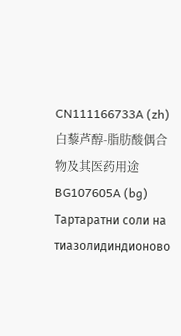CN111166733A (zh) 白藜芦醇-脂肪酸偶合物及其医药用途
BG107605A (bg) Тартаратни соли на тиазолидиндионово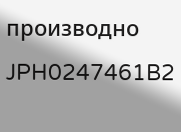производно
JPH0247461B2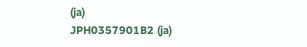(ja)
JPH0357901B2 (ja)